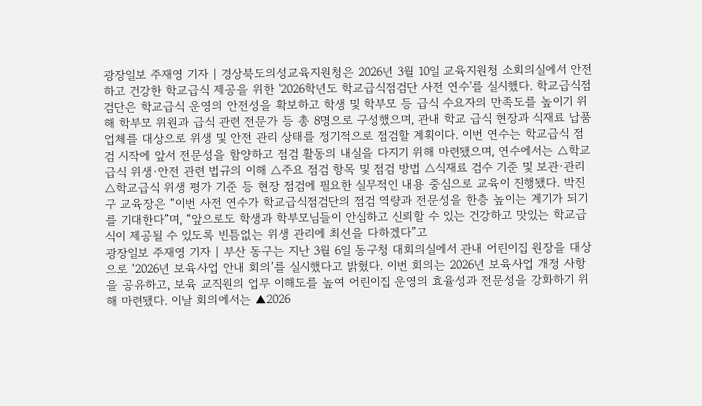광장일보 주재영 기자 | 경상북도의성교육지원청은 2026년 3월 10일 교육지원청 소회의실에서 안전하고 건강한 학교급식 제공을 위한 '2026학년도 학교급식점검단 사전 연수'를 실시했다. 학교급식점검단은 학교급식 운영의 안전성을 확보하고 학생 및 학부모 등 급식 수요자의 만족도를 높이기 위해 학부모 위원과 급식 관련 전문가 등 총 8명으로 구성했으며, 관내 학교 급식 현장과 식재료 납품업체를 대상으로 위생 및 안전 관리 상태를 정기적으로 점검할 계획이다. 이번 연수는 학교급식 점검 시작에 앞서 전문성을 함양하고 점검 활동의 내실을 다지기 위해 마련됐으며, 연수에서는 △학교급식 위생·안전 관련 법규의 이해 △주요 점검 항목 및 점검 방법 △식재료 검수 기준 및 보관·관리 △학교급식 위생 평가 기준 등 현장 점검에 필요한 실무적인 내용 중심으로 교육이 진행됐다. 박진구 교육장은 “이번 사전 연수가 학교급식점검단의 점검 역량과 전문성을 한층 높이는 계기가 되기를 기대한다”며, “앞으로도 학생과 학부모님들이 안심하고 신뢰할 수 있는 건강하고 맛있는 학교급식이 제공될 수 있도록 빈틈없는 위생 관리에 최선을 다하겠다”고
광장일보 주재영 기자 | 부산 동구는 지난 3월 6일 동구청 대회의실에서 관내 어린이집 원장을 대상으로 ‘2026년 보육사업 안내 회의’를 실시했다고 밝혔다. 이번 회의는 2026년 보육사업 개정 사항을 공유하고, 보육 교직원의 업무 이해도를 높여 어린이집 운영의 효율성과 전문성을 강화하기 위해 마련됐다. 이날 회의에서는 ▲2026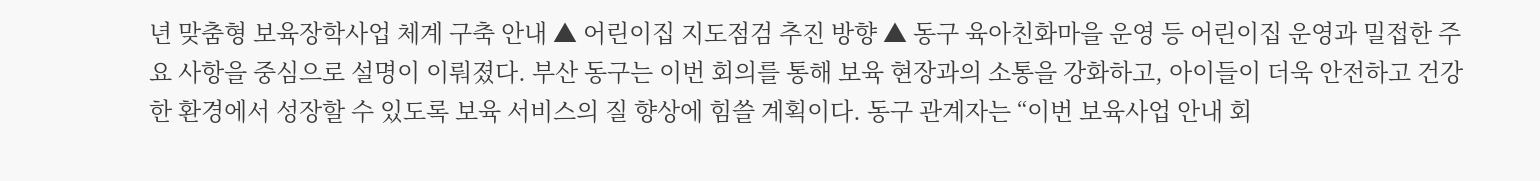년 맞춤형 보육장학사업 체계 구축 안내 ▲ 어린이집 지도점검 추진 방향 ▲ 동구 육아친화마을 운영 등 어린이집 운영과 밀접한 주요 사항을 중심으로 설명이 이뤄졌다. 부산 동구는 이번 회의를 통해 보육 현장과의 소통을 강화하고, 아이들이 더욱 안전하고 건강한 환경에서 성장할 수 있도록 보육 서비스의 질 향상에 힘쓸 계획이다. 동구 관계자는 “이번 보육사업 안내 회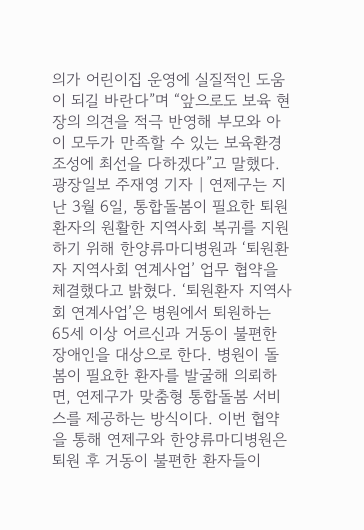의가 어린이집 운영에 실질적인 도움이 되길 바란다”며 “앞으로도 보육 현장의 의견을 적극 반영해 부모와 아이 모두가 만족할 수 있는 보육환경 조성에 최선을 다하겠다”고 말했다.
광장일보 주재영 기자 | 연제구는 지난 3월 6일, 통합돌봄이 필요한 퇴원 환자의 원활한 지역사회 복귀를 지원하기 위해 한양류마디병원과 ‘퇴원환자 지역사회 연계사업’ 업무 협약을 체결했다고 밝혔다. ‘퇴원환자 지역사회 연계사업’은 병원에서 퇴원하는 65세 이상 어르신과 거동이 불편한 장애인을 대상으로 한다. 병원이 돌봄이 필요한 환자를 발굴해 의뢰하면, 연제구가 맞춤형 통합돌봄 서비스를 제공하는 방식이다. 이번 협약을 통해 연제구와 한양류마디병원은 퇴원 후 거동이 불편한 환자들이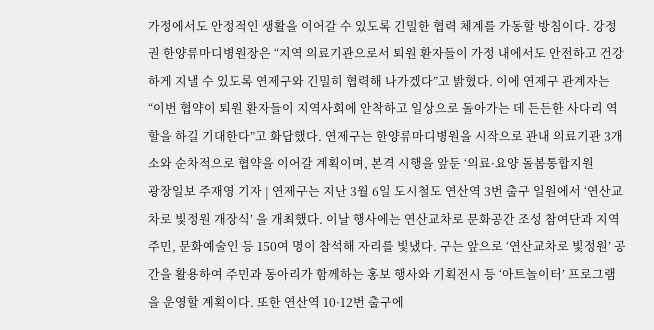가정에서도 안정적인 생활을 이어갈 수 있도록 긴밀한 협력 체계를 가동할 방침이다. 강정권 한양류마디병원장은 “지역 의료기관으로서 퇴원 환자들이 가정 내에서도 안전하고 건강하게 지낼 수 있도록 연제구와 긴밀히 협력해 나가겠다”고 밝혔다. 이에 연제구 관계자는 “이번 협약이 퇴원 환자들이 지역사회에 안착하고 일상으로 돌아가는 데 든든한 사다리 역할을 하길 기대한다”고 화답했다. 연제구는 한양류마디병원을 시작으로 관내 의료기관 3개소와 순차적으로 협약을 이어갈 계획이며, 본격 시행을 앞둔 ‘의료·요양 돌봄통합지원
광장일보 주재영 기자 | 연제구는 지난 3월 6일 도시철도 연산역 3번 출구 일원에서 ‘연산교차로 빛정원 개장식’ 을 개최했다. 이날 행사에는 연산교차로 문화공간 조성 참여단과 지역 주민, 문화예술인 등 150여 명이 참석해 자리를 빛냈다. 구는 앞으로 ‘연산교차로 빛정원’ 공간을 활용하여 주민과 동아리가 함께하는 홍보 행사와 기획전시 등 ‘아트놀이터’ 프로그램을 운영할 계획이다. 또한 연산역 10·12번 출구에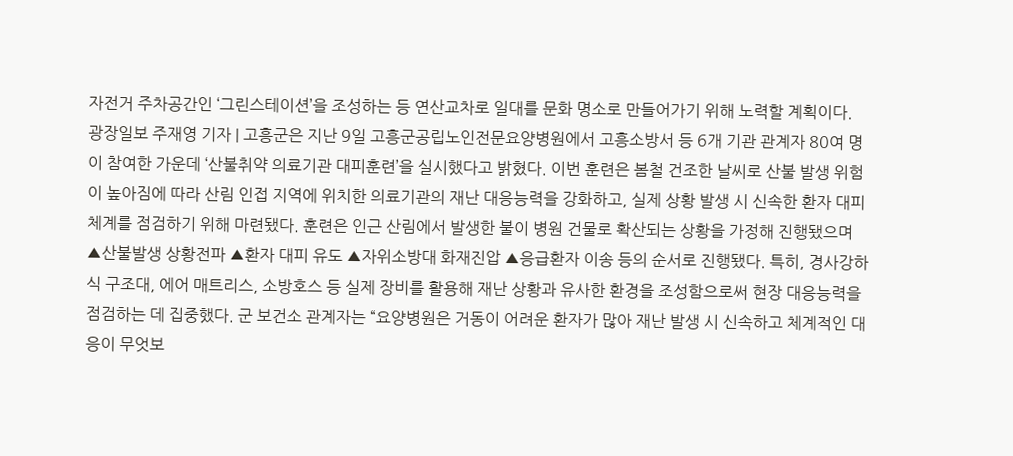자전거 주차공간인 ‘그린스테이션’을 조성하는 등 연산교차로 일대를 문화 명소로 만들어가기 위해 노력할 계획이다.
광장일보 주재영 기자 | 고흥군은 지난 9일 고흥군공립노인전문요양병원에서 고흥소방서 등 6개 기관 관계자 80여 명이 참여한 가운데 ‘산불취약 의료기관 대피훈련’을 실시했다고 밝혔다. 이번 훈련은 봄철 건조한 날씨로 산불 발생 위험이 높아짐에 따라 산림 인접 지역에 위치한 의료기관의 재난 대응능력을 강화하고, 실제 상황 발생 시 신속한 환자 대피 체계를 점검하기 위해 마련됐다. 훈련은 인근 산림에서 발생한 불이 병원 건물로 확산되는 상황을 가정해 진행됐으며 ▲산불발생 상황전파 ▲환자 대피 유도 ▲자위소방대 화재진압 ▲응급환자 이송 등의 순서로 진행됐다. 특히, 경사강하식 구조대, 에어 매트리스, 소방호스 등 실제 장비를 활용해 재난 상황과 유사한 환경을 조성함으로써 현장 대응능력을 점검하는 데 집중했다. 군 보건소 관계자는 “요양병원은 거동이 어려운 환자가 많아 재난 발생 시 신속하고 체계적인 대응이 무엇보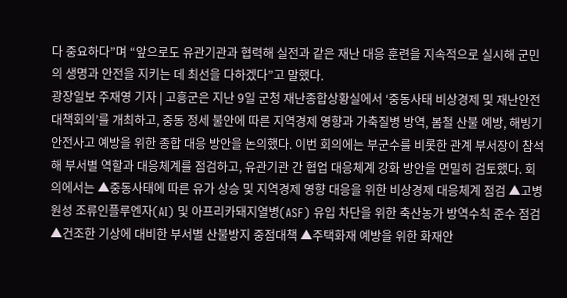다 중요하다”며 “앞으로도 유관기관과 협력해 실전과 같은 재난 대응 훈련을 지속적으로 실시해 군민의 생명과 안전을 지키는 데 최선을 다하겠다”고 말했다.
광장일보 주재영 기자 | 고흥군은 지난 9일 군청 재난종합상황실에서 ‘중동사태 비상경제 및 재난안전 대책회의’를 개최하고, 중동 정세 불안에 따른 지역경제 영향과 가축질병 방역, 봄철 산불 예방, 해빙기 안전사고 예방을 위한 종합 대응 방안을 논의했다. 이번 회의에는 부군수를 비롯한 관계 부서장이 참석해 부서별 역할과 대응체계를 점검하고, 유관기관 간 협업 대응체계 강화 방안을 면밀히 검토했다. 회의에서는 ▲중동사태에 따른 유가 상승 및 지역경제 영향 대응을 위한 비상경제 대응체계 점검 ▲고병원성 조류인플루엔자(AI) 및 아프리카돼지열병(ASF) 유입 차단을 위한 축산농가 방역수칙 준수 점검 ▲건조한 기상에 대비한 부서별 산불방지 중점대책 ▲주택화재 예방을 위한 화재안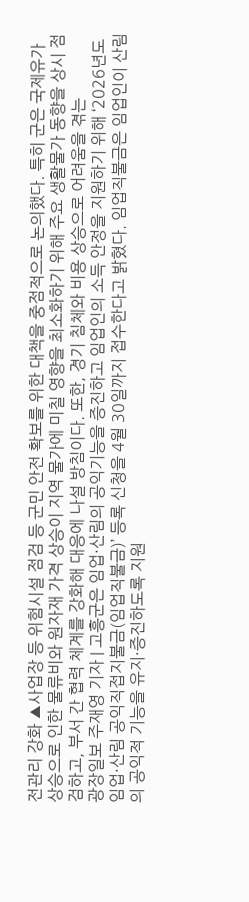전관리 강화 ▲사업장 등 위험시설 점검 등 군민 안전 확보를 위한 대책을 중점적으로 논의했다. 특히 군은 국제유가 상승으로 인한 물류비와 원자재 가격 상승이 지역 물가에 미칠 영향을 최소화하기 위해 주요 생활물가 동향을 상시 점검하고, 부서 간 협력 체계를 강화해 대응에 나설 방침이다. 또한, 경기 침체와 비용 상승으로 어려움을 겪는
광장일보 주재영 기자 | 고흥군은 임업·산림의 공익기능을 증진하고 임업인의 소득 안정을 지원하기 위해 ‘2026년도 임업·산림 공익직접지불금(임업직불금)’ 등록 신청을 4월 30일까지 접수한다고 밝혔다. 임업직불금은 임업인이 산림의 공익적 기능을 유지·증진하도록 지원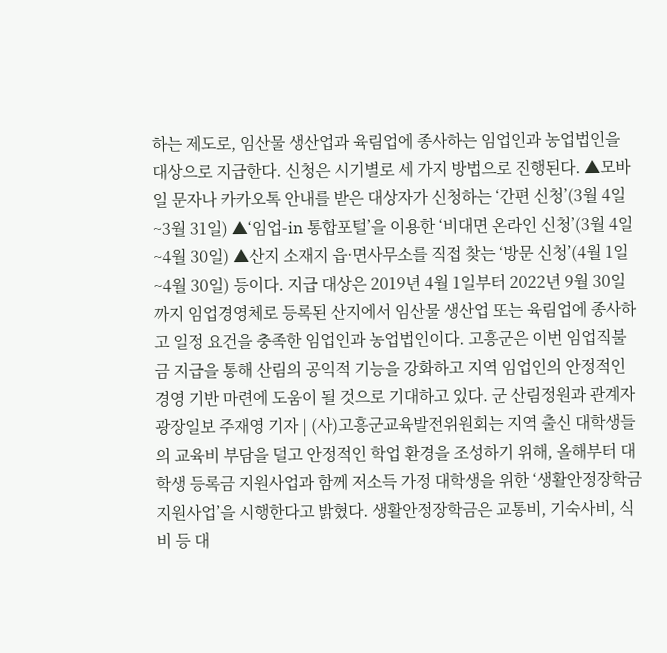하는 제도로, 임산물 생산업과 육림업에 종사하는 임업인과 농업법인을 대상으로 지급한다. 신청은 시기별로 세 가지 방법으로 진행된다. ▲모바일 문자나 카카오톡 안내를 받은 대상자가 신청하는 ‘간편 신청’(3월 4일~3월 31일) ▲‘임업-in 통합포털’을 이용한 ‘비대면 온라인 신청’(3월 4일~4월 30일) ▲산지 소재지 읍·면사무소를 직접 찾는 ‘방문 신청’(4월 1일~4월 30일) 등이다. 지급 대상은 2019년 4월 1일부터 2022년 9월 30일까지 임업경영체로 등록된 산지에서 임산물 생산업 또는 육림업에 종사하고 일정 요건을 충족한 임업인과 농업법인이다. 고흥군은 이번 임업직불금 지급을 통해 산림의 공익적 기능을 강화하고 지역 임업인의 안정적인 경영 기반 마련에 도움이 될 것으로 기대하고 있다. 군 산림정원과 관계자
광장일보 주재영 기자 | (사)고흥군교육발전위원회는 지역 출신 대학생들의 교육비 부담을 덜고 안정적인 학업 환경을 조성하기 위해, 올해부터 대학생 등록금 지원사업과 함께 저소득 가정 대학생을 위한 ‘생활안정장학금 지원사업’을 시행한다고 밝혔다. 생활안정장학금은 교통비, 기숙사비, 식비 등 대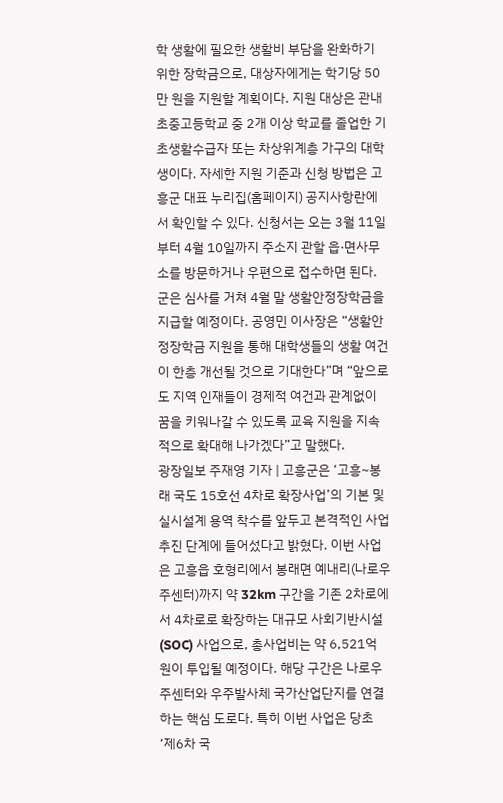학 생활에 필요한 생활비 부담을 완화하기 위한 장학금으로, 대상자에게는 학기당 50만 원을 지원할 계획이다. 지원 대상은 관내 초중고등학교 중 2개 이상 학교를 졸업한 기초생활수급자 또는 차상위계층 가구의 대학생이다. 자세한 지원 기준과 신청 방법은 고흥군 대표 누리집(홈페이지) 공지사항란에서 확인할 수 있다. 신청서는 오는 3월 11일부터 4월 10일까지 주소지 관할 읍·면사무소를 방문하거나 우편으로 접수하면 된다. 군은 심사를 거쳐 4월 말 생활안정장학금을 지급할 예정이다. 공영민 이사장은 “생활안정장학금 지원을 통해 대학생들의 생활 여건이 한층 개선될 것으로 기대한다”며 “앞으로도 지역 인재들이 경제적 여건과 관계없이 꿈을 키워나갈 수 있도록 교육 지원을 지속적으로 확대해 나가겠다”고 말했다.
광장일보 주재영 기자 | 고흥군은 ‘고흥~봉래 국도 15호선 4차로 확장사업’의 기본 및 실시설계 용역 착수를 앞두고 본격적인 사업 추진 단계에 들어섰다고 밝혔다. 이번 사업은 고흥읍 호형리에서 봉래면 예내리(나로우주센터)까지 약 32km 구간을 기존 2차로에서 4차로로 확장하는 대규모 사회기반시설(SOC) 사업으로, 총사업비는 약 6,521억 원이 투입될 예정이다. 해당 구간은 나로우주센터와 우주발사체 국가산업단지를 연결하는 핵심 도로다. 특히 이번 사업은 당초 ‘제6차 국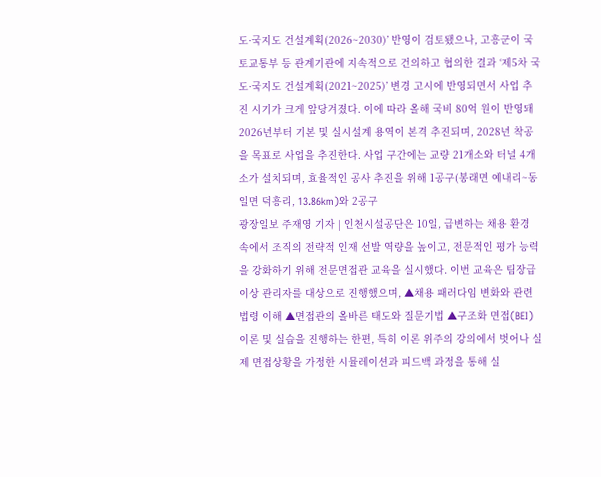도·국지도 건설계획(2026~2030)’ 반영이 검토됐으나, 고흥군이 국토교통부 등 관계기관에 지속적으로 건의하고 협의한 결과 ‘제5차 국도·국지도 건설계획(2021~2025)’ 변경 고시에 반영되면서 사업 추진 시기가 크게 앞당겨졌다. 이에 따라 올해 국비 80억 원이 반영돼 2026년부터 기본 및 실시설계 용역이 본격 추진되며, 2028년 착공을 목표로 사업을 추진한다. 사업 구간에는 교량 21개소와 터널 4개소가 설치되며, 효율적인 공사 추진을 위해 1공구(봉래면 예내리~동일면 덕흥리, 13.86km)와 2공구
광장일보 주재영 기자 | 인천시설공단은 10일, 급변하는 채용 환경 속에서 조직의 전략적 인재 선발 역량을 높이고, 전문적인 평가 능력을 강화하기 위해 전문면접관 교육을 실시했다. 이번 교육은 팀장급 이상 관리자를 대상으로 진행했으며, ▲채용 패러다임 변화와 관련 법령 이해 ▲면접관의 올바른 태도와 질문기법 ▲구조화 면접(BEI) 이론 및 실습을 진행하는 한편, 특히 이론 위주의 강의에서 벗어나 실제 면접상황을 가정한 시뮬레이션과 피드백 과정을 통해 실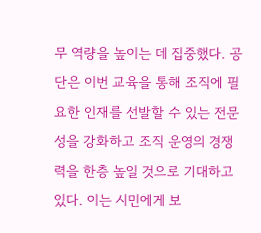무 역량을 높이는 데 집중했다. 공단은 이번 교육을 통해 조직에 필요한 인재를 선발할 수 있는 전문성을 강화하고 조직 운영의 경쟁력을 한층 높일 것으로 기대하고 있다. 이는 시민에게 보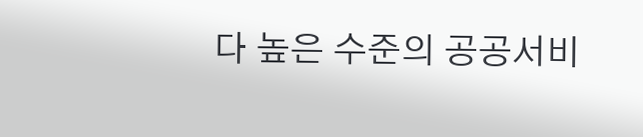다 높은 수준의 공공서비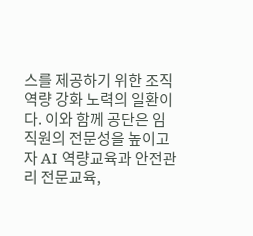스를 제공하기 위한 조직역량 강화 노력의 일환이다. 이와 함께 공단은 임직원의 전문성을 높이고자 AI 역량교육과 안전관리 전문교육,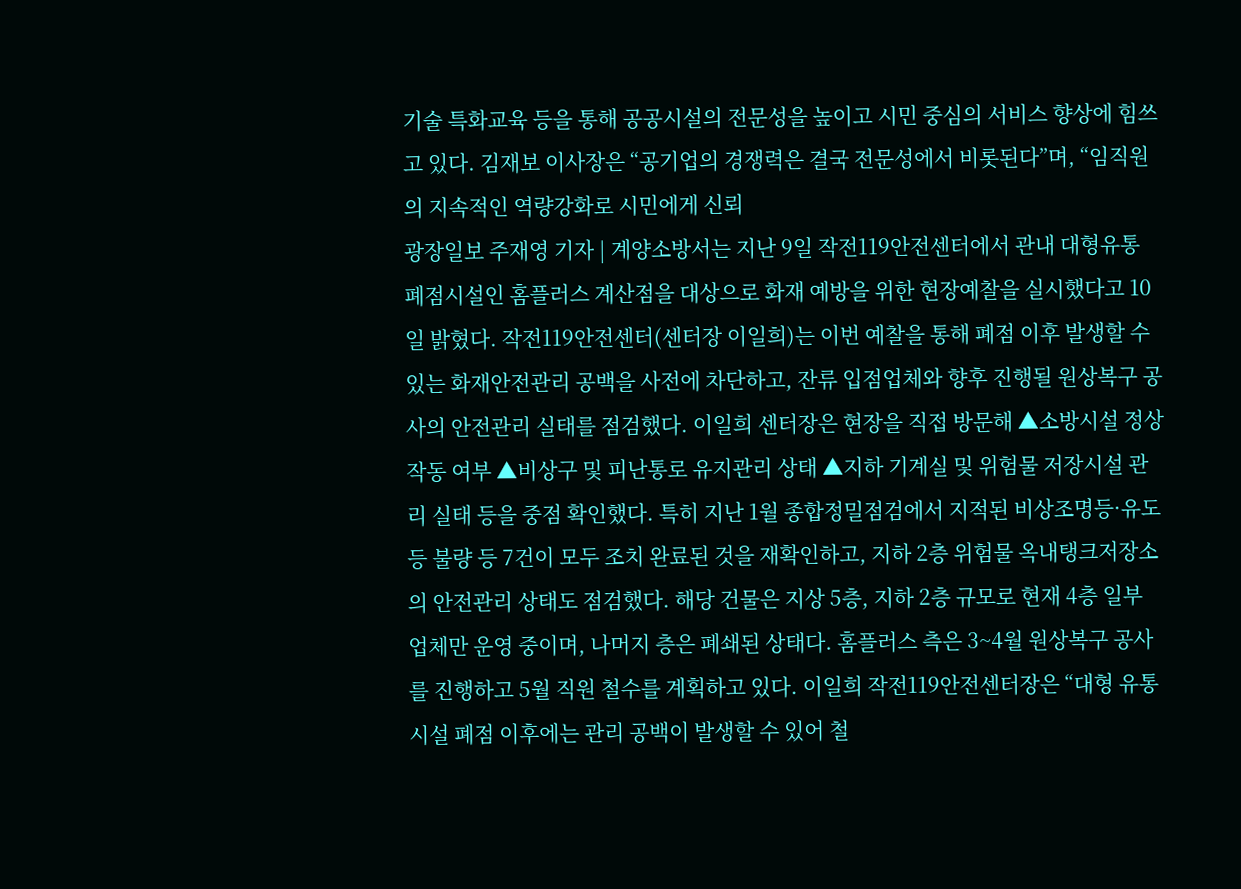기술 특화교육 등을 통해 공공시설의 전문성을 높이고 시민 중심의 서비스 향상에 힘쓰고 있다. 김재보 이사장은 “공기업의 경쟁력은 결국 전문성에서 비롯된다”며, “임직원의 지속적인 역량강화로 시민에게 신뢰
광장일보 주재영 기자 | 계양소방서는 지난 9일 작전119안전센터에서 관내 대형유통 폐점시설인 홈플러스 계산점을 대상으로 화재 예방을 위한 현장예찰을 실시했다고 10일 밝혔다. 작전119안전센터(센터장 이일희)는 이번 예찰을 통해 폐점 이후 발생할 수 있는 화재안전관리 공백을 사전에 차단하고, 잔류 입점업체와 향후 진행될 원상복구 공사의 안전관리 실태를 점검했다. 이일희 센터장은 현장을 직접 방문해 ▲소방시설 정상 작동 여부 ▲비상구 및 피난통로 유지관리 상태 ▲지하 기계실 및 위험물 저장시설 관리 실태 등을 중점 확인했다. 특히 지난 1월 종합정밀점검에서 지적된 비상조명등·유도등 불량 등 7건이 모두 조치 완료된 것을 재확인하고, 지하 2층 위험물 옥내탱크저장소의 안전관리 상태도 점검했다. 해당 건물은 지상 5층, 지하 2층 규모로 현재 4층 일부 업체만 운영 중이며, 나머지 층은 폐쇄된 상태다. 홈플러스 측은 3~4월 원상복구 공사를 진행하고 5월 직원 철수를 계획하고 있다. 이일희 작전119안전센터장은 “대형 유통시설 폐점 이후에는 관리 공백이 발생할 수 있어 철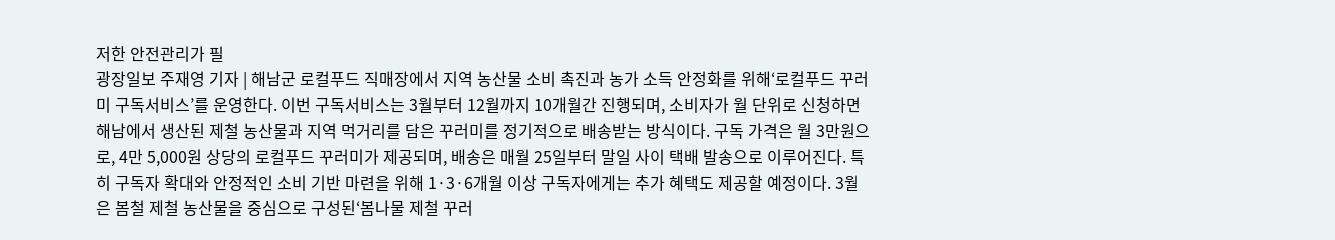저한 안전관리가 필
광장일보 주재영 기자 | 해남군 로컬푸드 직매장에서 지역 농산물 소비 촉진과 농가 소득 안정화를 위해‘로컬푸드 꾸러미 구독서비스’를 운영한다. 이번 구독서비스는 3월부터 12월까지 10개월간 진행되며, 소비자가 월 단위로 신청하면 해남에서 생산된 제철 농산물과 지역 먹거리를 담은 꾸러미를 정기적으로 배송받는 방식이다. 구독 가격은 월 3만원으로, 4만 5,000원 상당의 로컬푸드 꾸러미가 제공되며, 배송은 매월 25일부터 말일 사이 택배 발송으로 이루어진다. 특히 구독자 확대와 안정적인 소비 기반 마련을 위해 1·3·6개월 이상 구독자에게는 추가 혜택도 제공할 예정이다. 3월은 봄철 제철 농산물을 중심으로 구성된‘봄나물 제철 꾸러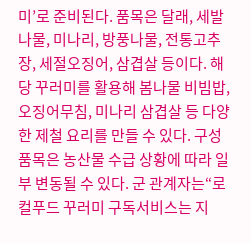미’로 준비된다. 품목은 달래, 세발나물, 미나리, 방풍나물, 전통고추장, 세절오징어, 삼겹살 등이다. 해당 꾸러미를 활용해 봄나물 비빔밥, 오징어무침, 미나리 삼겹살 등 다양한 제철 요리를 만들 수 있다. 구성 품목은 농산물 수급 상황에 따라 일부 변동될 수 있다. 군 관계자는“로컬푸드 꾸러미 구독서비스는 지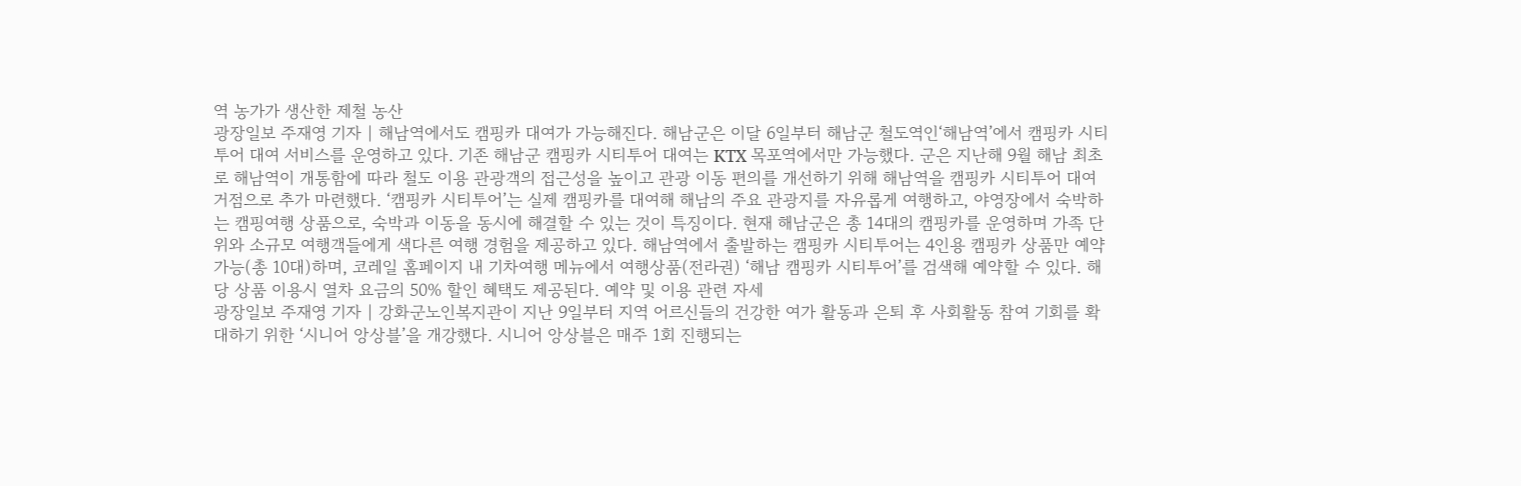역 농가가 생산한 제철 농산
광장일보 주재영 기자 | 해남역에서도 캠핑카 대여가 가능해진다. 해남군은 이달 6일부터 해남군 철도역인‘해남역’에서 캠핑카 시티투어 대여 서비스를 운영하고 있다. 기존 해남군 캠핑카 시티투어 대여는 KTX 목포역에서만 가능했다. 군은 지난해 9월 해남 최초로 해남역이 개통함에 따라 철도 이용 관광객의 접근성을 높이고 관광 이동 편의를 개선하기 위해 해남역을 캠핑카 시티투어 대여 거점으로 추가 마련했다. ‘캠핑카 시티투어’는 실제 캠핑카를 대여해 해남의 주요 관광지를 자유롭게 여행하고, 야영장에서 숙박하는 캠핑여행 상품으로, 숙박과 이동을 동시에 해결할 수 있는 것이 특징이다. 현재 해남군은 총 14대의 캠핑카를 운영하며 가족 단위와 소규모 여행객들에게 색다른 여행 경험을 제공하고 있다. 해남역에서 출발하는 캠핑카 시티투어는 4인용 캠핑카 상품만 예약 가능(총 10대)하며, 코레일 홈페이지 내 기차여행 메뉴에서 여행상품(전라권) ‘해남 캠핑카 시티투어’를 검색해 예약할 수 있다. 해당 상품 이용시 열차 요금의 50% 할인 혜택도 제공된다. 예약 및 이용 관련 자세
광장일보 주재영 기자 | 강화군노인복지관이 지난 9일부터 지역 어르신들의 건강한 여가 활동과 은퇴 후 사회활동 참여 기회를 확대하기 위한 ‘시니어 앙상블’을 개강했다. 시니어 앙상블은 매주 1회 진행되는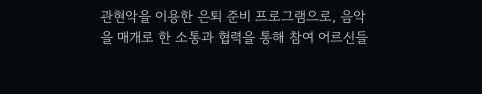관현악을 이용한 은퇴 준비 프로그램으로, 음악을 매개로 한 소통과 협력을 통해 참여 어르신들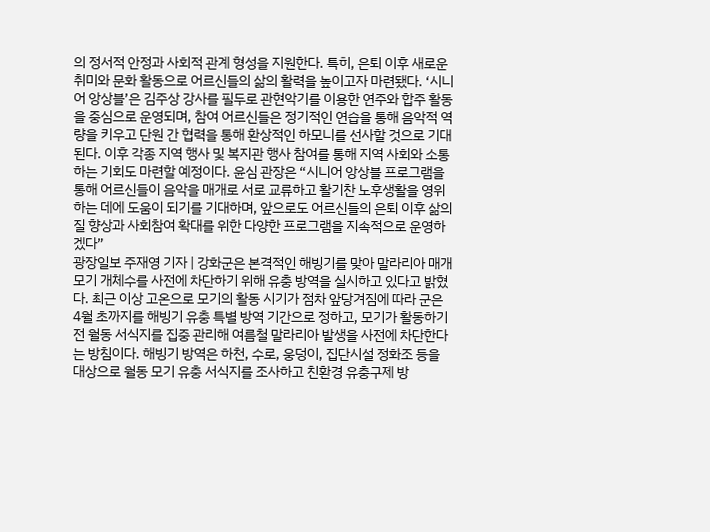의 정서적 안정과 사회적 관계 형성을 지원한다. 특히, 은퇴 이후 새로운 취미와 문화 활동으로 어르신들의 삶의 활력을 높이고자 마련됐다. ‘시니어 앙상블’은 김주상 강사를 필두로 관현악기를 이용한 연주와 합주 활동을 중심으로 운영되며, 참여 어르신들은 정기적인 연습을 통해 음악적 역량을 키우고 단원 간 협력을 통해 환상적인 하모니를 선사할 것으로 기대된다. 이후 각종 지역 행사 및 복지관 행사 참여를 통해 지역 사회와 소통하는 기회도 마련할 예정이다. 윤심 관장은 “시니어 앙상블 프로그램을 통해 어르신들이 음악을 매개로 서로 교류하고 활기찬 노후생활을 영위하는 데에 도움이 되기를 기대하며, 앞으로도 어르신들의 은퇴 이후 삶의 질 향상과 사회참여 확대를 위한 다양한 프로그램을 지속적으로 운영하겠다”
광장일보 주재영 기자 | 강화군은 본격적인 해빙기를 맞아 말라리아 매개모기 개체수를 사전에 차단하기 위해 유충 방역을 실시하고 있다고 밝혔다. 최근 이상 고온으로 모기의 활동 시기가 점차 앞당겨짐에 따라 군은 4월 초까지를 해빙기 유충 특별 방역 기간으로 정하고, 모기가 활동하기 전 월동 서식지를 집중 관리해 여름철 말라리아 발생을 사전에 차단한다는 방침이다. 해빙기 방역은 하천, 수로, 웅덩이, 집단시설 정화조 등을 대상으로 월동 모기 유충 서식지를 조사하고 친환경 유충구제 방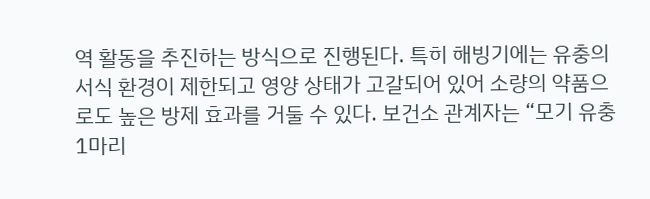역 활동을 추진하는 방식으로 진행된다. 특히 해빙기에는 유충의 서식 환경이 제한되고 영양 상태가 고갈되어 있어 소량의 약품으로도 높은 방제 효과를 거둘 수 있다. 보건소 관계자는 “모기 유충 1마리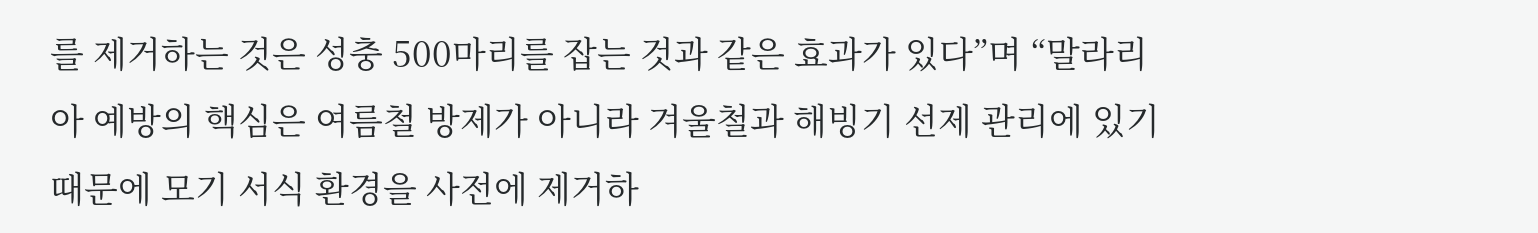를 제거하는 것은 성충 500마리를 잡는 것과 같은 효과가 있다”며 “말라리아 예방의 핵심은 여름철 방제가 아니라 겨울철과 해빙기 선제 관리에 있기 때문에 모기 서식 환경을 사전에 제거하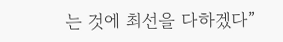는 것에 최선을 다하겠다”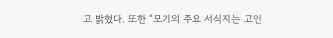고 밝혔다. 또한 “모기의 주요 서식지는 고인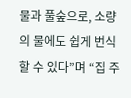물과 풀숲으로, 소량의 물에도 쉽게 번식할 수 있다”며 “집 주